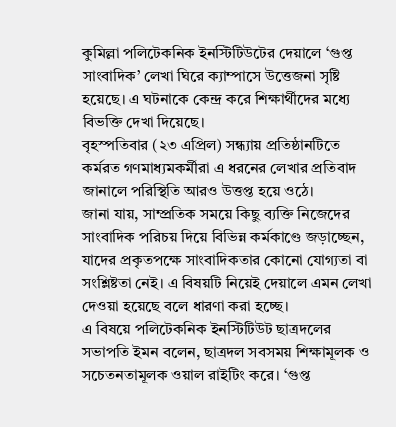কুমিল্লা পলিটেকনিক ইনস্টিটিউটের দেয়ালে ‘গুপ্ত সাংবাদিক’ লেখা ঘিরে ক্যাম্পাসে উত্তেজনা সৃষ্টি হয়েছে। এ ঘটনাকে কেন্দ্র করে শিক্ষার্থীদের মধ্যে বিভক্তি দেখা দিয়েছে।
বৃহস্পতিবার (২৩ এপ্রিল) সন্ধ্যায় প্রতিষ্ঠানটিতে কর্মরত গণমাধ্যমকর্মীরা এ ধরনের লেখার প্রতিবাদ জানালে পরিস্থিতি আরও উত্তপ্ত হয়ে ওঠে।
জানা যায়, সাম্প্রতিক সময়ে কিছু ব্যক্তি নিজেদের সাংবাদিক পরিচয় দিয়ে বিভিন্ন কর্মকাণ্ডে জড়াচ্ছেন, যাদের প্রকৃতপক্ষে সাংবাদিকতার কোনো যোগ্যতা বা সংশ্লিষ্টতা নেই। এ বিষয়টি নিয়েই দেয়ালে এমন লেখা দেওয়া হয়েছে বলে ধারণা করা হচ্ছে।
এ বিষয়ে পলিটেকনিক ইনস্টিটিউট ছাত্রদলের সভাপতি ইমন বলেন, ছাত্রদল সবসময় শিক্ষামূলক ও সচেতনতামূলক ওয়াল রাইটিং করে। ‘গুপ্ত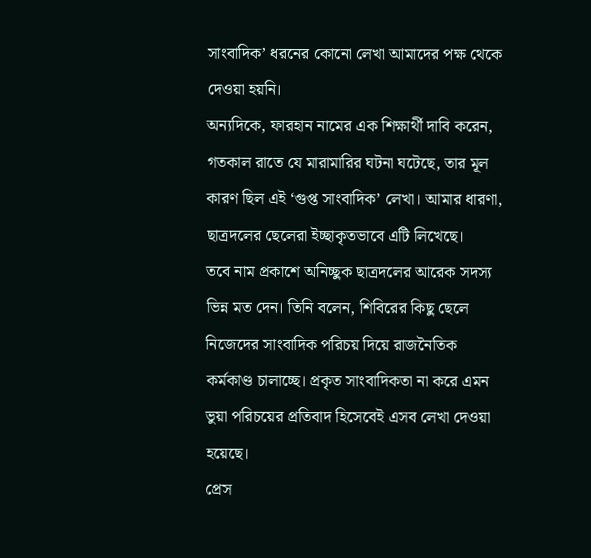সাংবাদিক’ ধরনের কোনো লেখা আমাদের পক্ষ থেকে দেওয়া হয়নি।
অন্যদিকে, ফারহান নামের এক শিক্ষার্থী দাবি করেন, গতকাল রাতে যে মারামারির ঘটনা ঘটেছে, তার মূল কারণ ছিল এই ‘গুপ্ত সাংবাদিক’ লেখা। আমার ধারণা, ছাত্রদলের ছেলেরা ইচ্ছাকৃতভাবে এটি লিখেছে।
তবে নাম প্রকাশে অনিচ্ছুক ছাত্রদলের আরেক সদস্য ভিন্ন মত দেন। তিনি বলেন, শিবিরের কিছু ছেলে নিজেদের সাংবাদিক পরিচয় দিয়ে রাজনৈতিক কর্মকাণ্ড চালাচ্ছে। প্রকৃত সাংবাদিকতা না করে এমন ভুয়া পরিচয়ের প্রতিবাদ হিসেবেই এসব লেখা দেওয়া হয়েছে।
প্রেস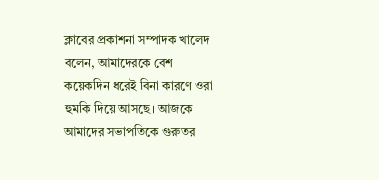ক্লাবের প্রকাশনা সম্পাদক খালেদ বলেন, আমাদেরকে বেশ কয়েকদিন ধরেই বিনা কারণে ওরা হুমকি দিয়ে আসছে। আজকে আমাদের সভাপতিকে গুরুতর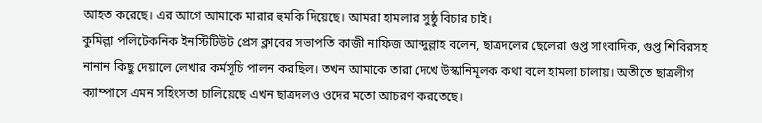আহত করেছে। এর আগে আমাকে মারার হুমকি দিয়েছে। আমরা হামলার সুষ্ঠু বিচার চাই।
কুমিল্লা পলিটেকনিক ইনস্টিটিউট প্রেস ক্লাবের সভাপতি কাজী নাফিজ আব্দুল্লাহ বলেন, ছাত্রদলের ছেলেরা গুপ্ত সাংবাদিক, গুপ্ত শিবিরসহ নানান কিছু দেয়ালে লেখার কর্মসূচি পালন করছিল। তখন আমাকে তারা দেখে উস্কানিমূলক কথা বলে হামলা চালায়। অতীতে ছাত্রলীগ ক্যাম্পাসে এমন সহিংসতা চালিয়েছে এখন ছাত্রদলও ওদের মতো আচরণ করতেছে।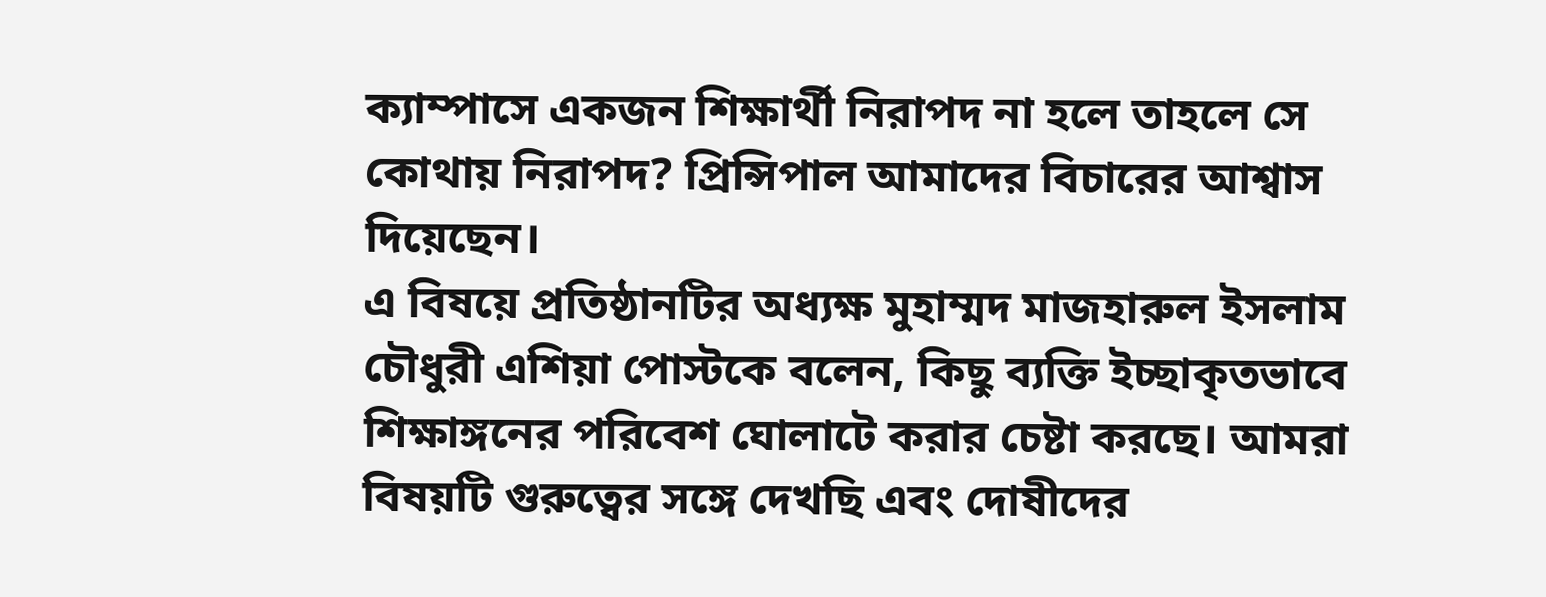ক্যাম্পাসে একজন শিক্ষার্থী নিরাপদ না হলে তাহলে সে কোথায় নিরাপদ? প্রিন্সিপাল আমাদের বিচারের আশ্বাস দিয়েছেন।
এ বিষয়ে প্রতিষ্ঠানটির অধ্যক্ষ মুহাম্মদ মাজহারুল ইসলাম চৌধুরী এশিয়া পোস্টকে বলেন, কিছু ব্যক্তি ইচ্ছাকৃতভাবে শিক্ষাঙ্গনের পরিবেশ ঘোলাটে করার চেষ্টা করছে। আমরা বিষয়টি গুরুত্বের সঙ্গে দেখছি এবং দোষীদের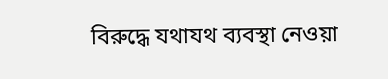বিরুদ্ধে যথাযথ ব্যবস্থা নেওয়া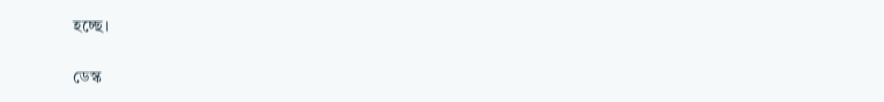হচ্ছে।

ডেস্ক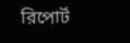রিপোর্ট